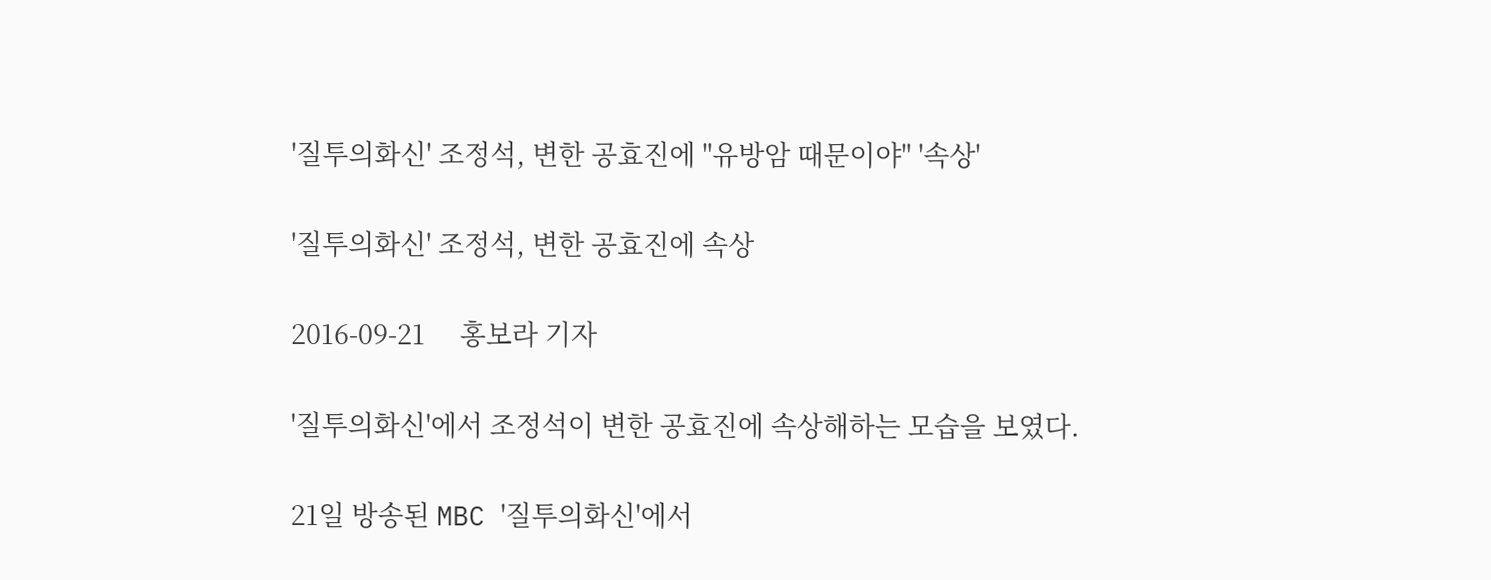'질투의화신' 조정석, 변한 공효진에 "유방암 때문이야" '속상'

'질투의화신' 조정석, 변한 공효진에 속상

2016-09-21     홍보라 기자

'질투의화신'에서 조정석이 변한 공효진에 속상해하는 모습을 보였다.

21일 방송된 MBC '질투의화신'에서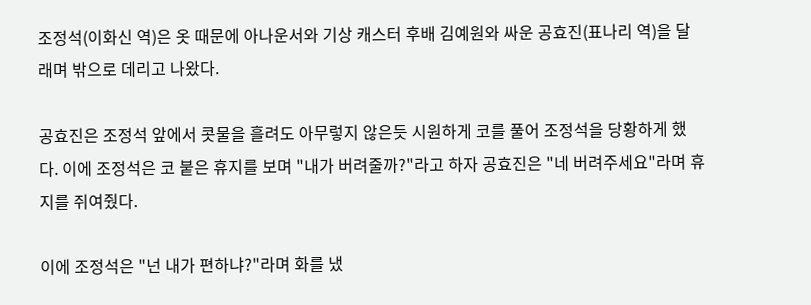조정석(이화신 역)은 옷 때문에 아나운서와 기상 캐스터 후배 김예원와 싸운 공효진(표나리 역)을 달래며 밖으로 데리고 나왔다.

공효진은 조정석 앞에서 콧물을 흘려도 아무렇지 않은듯 시원하게 코를 풀어 조정석을 당황하게 했다. 이에 조정석은 코 붙은 휴지를 보며 "내가 버려줄까?"라고 하자 공효진은 "네 버려주세요"라며 휴지를 쥐여줬다.

이에 조정석은 "넌 내가 편하냐?"라며 화를 냈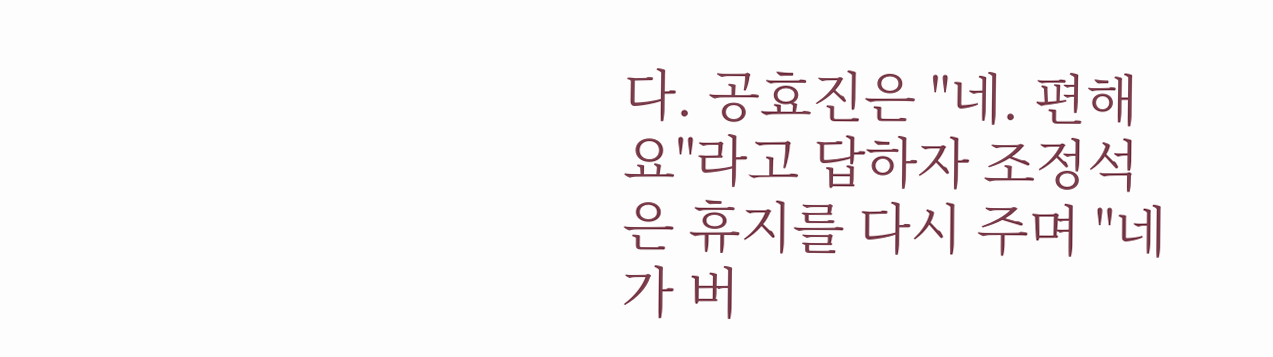다. 공효진은 "네. 편해요"라고 답하자 조정석은 휴지를 다시 주며 "네가 버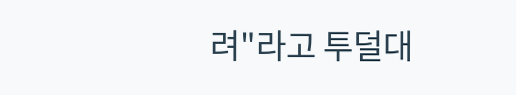려"라고 투덜대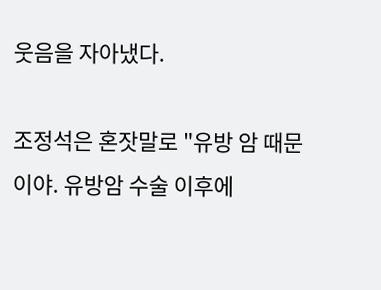웃음을 자아냈다.

조정석은 혼잣말로 "유방 암 때문이야. 유방암 수술 이후에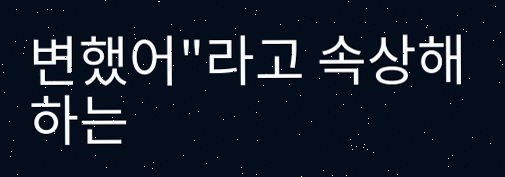변했어"라고 속상해하는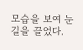모습을 보여 눈길을 끌었다.